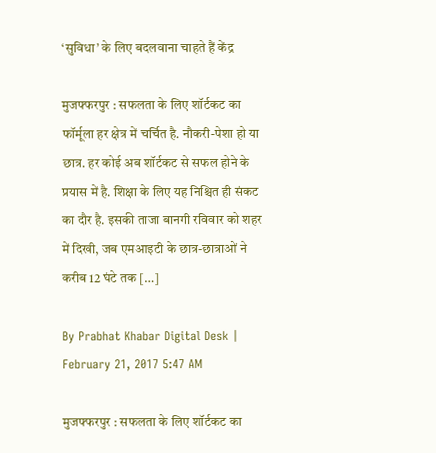‘सुविधा’ के लिए बदलवाना चाहते हैं केंद्र

मुजफ्फरपुर : सफलता के लिए शॉर्टकट का फॉर्मूला हर क्षेत्र में चर्चित है. नौकरी-पेशा हो या छात्र. हर कोई अब शॉर्टकट से सफल होने के प्रयास में है. शिक्षा के लिए यह निश्चित ही संकट का दौर है. इसकी ताजा बानगी रविवार को शहर में दिखी, जब एमआइटी के छात्र-छात्राओं ने करीब 12 घंटे तक […]

By Prabhat Khabar Digital Desk | February 21, 2017 5:47 AM

मुजफ्फरपुर : सफलता के लिए शॉर्टकट का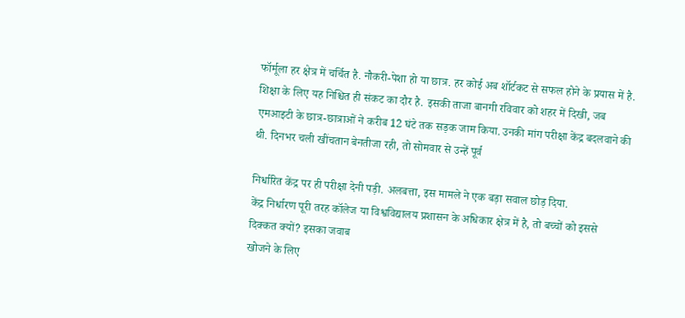फॉर्मूला हर क्षेत्र में चर्चित है. नौकरी-पेशा हो या छात्र. हर कोई अब शॉर्टकट से सफल होने के प्रयास में है. शिक्षा के लिए यह निश्चित ही संकट का दौर है. इसकी ताजा बानगी रविवार को शहर में दिखी, जब एमआइटी के छात्र-छात्राओं ने करीब 12 घंटे तक सड़क जाम किया. उनकी मांग परीक्षा केंद्र बदलवाने की थी. दिनभर चली खींचतान बेनतीजा रही, तो सोमवार से उन्हें पूर्व

निर्धारित केंद्र पर ही परीक्षा देनी पड़ी. अलबत्ता, इस मामले ने एक बड़ा सवाल छोड़ दिया.
केंद्र निर्धारण पूरी तरह कॉलेज या विश्वविद्यालय प्रशासन के अधिकार क्षेत्र में है, तो बच्चों को इससे दिक्कत क्यों? इसका जवाब
खोजने के लिए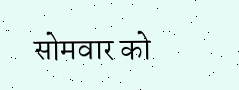सोमवार को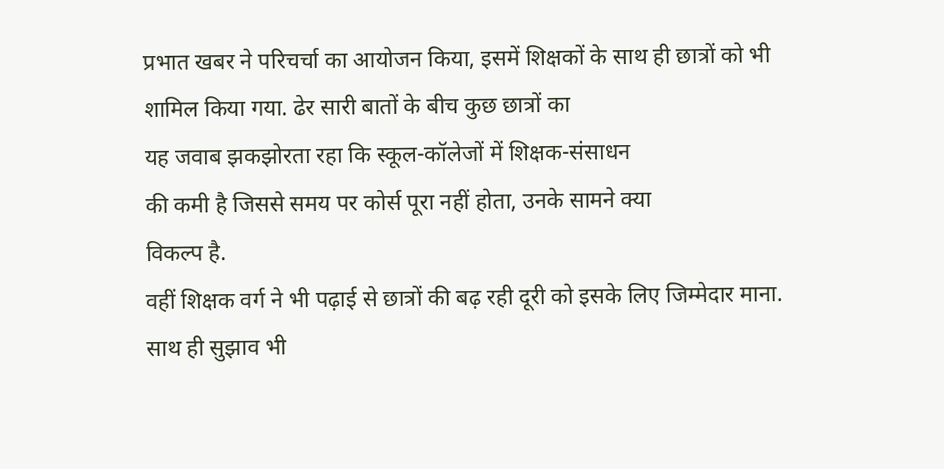प्रभात खबर ने परिचर्चा का आयोजन किया, इसमें शिक्षकों के साथ ही छात्रों को भी शामिल किया गया. ढेर सारी बातों के बीच कुछ छात्रों का
यह जवाब झकझोरता रहा कि स्कूल-कॉलेजों में शिक्षक-संसाधन
की कमी है जिससे समय पर कोर्स पूरा नहीं होता, उनके सामने क्या
विकल्प है.
वहीं शिक्षक वर्ग ने भी पढ़ाई से छात्रों की बढ़ रही दूरी को इसके लिए जिम्मेदार माना. साथ ही सुझाव भी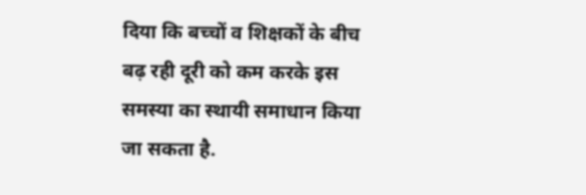दिया कि बच्चों व शिक्षकों के बीच बढ़ रही दूरी को कम करके इस समस्या का स्थायी समाधान किया जा सकता है.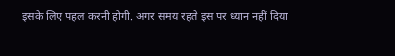इसके लिए पहल करनी होगी. अगर समय रहते इस पर ध्यान नहीं दिया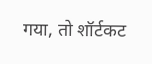गया, तो शॉर्टकट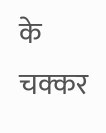के चक्कर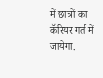में छात्रों का कॅरियर गर्त में जायेगा.